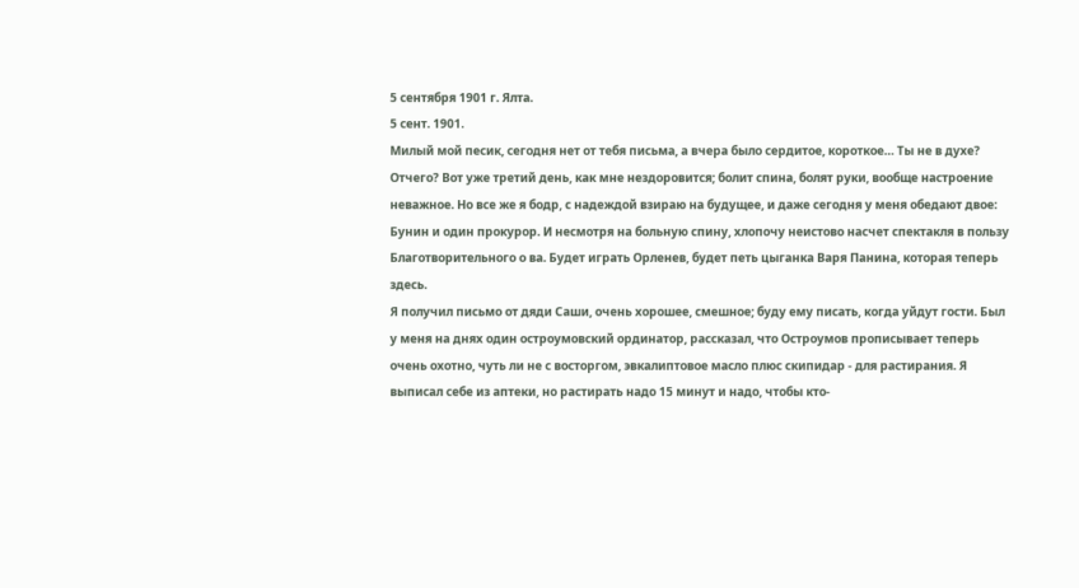5 сентября 1901 г. Ялта.
5 сент. 1901.
Милый мой песик, сегодня нет от тебя письма, а вчера было сердитое, короткое… Ты не в духе? Отчего? Вот уже третий день, как мне нездоровится; болит спина, болят руки, вообще настроение неважное. Но все же я бодр, с надеждой взираю на будущее, и даже сегодня у меня обедают двое: Бунин и один прокурор. И несмотря на больную спину, хлопочу неистово насчет спектакля в пользу Благотворительного о ва. Будет играть Орленев, будет петь цыганка Варя Панина, которая теперь здесь.
Я получил письмо от дяди Саши, очень хорошее, смешное; буду ему писать, когда уйдут гости. Был у меня на днях один остроумовский ординатор, рассказал, что Остроумов прописывает теперь очень охотно, чуть ли не с восторгом, эвкалиптовое масло плюс скипидар - для растирания. Я выписал себе из аптеки, но растирать надо 15 минут и надо, чтобы кто-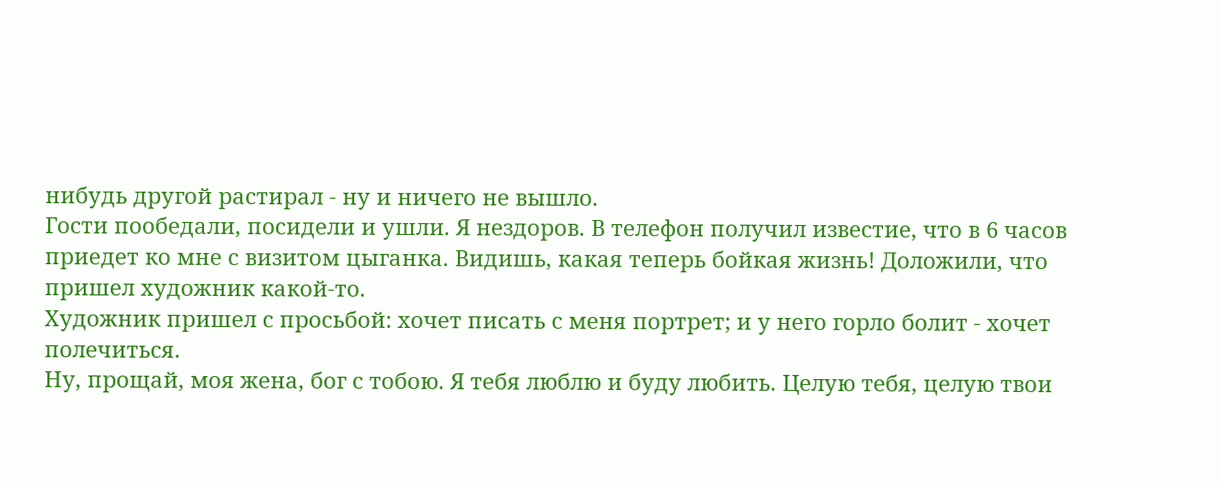нибудь другой растирал - ну и ничего не вышло.
Гости пообедали, посидели и ушли. Я нездоров. В телефон получил известие, что в 6 часов приедет ко мне с визитом цыганка. Видишь, какая теперь бойкая жизнь! Доложили, что пришел художник какой-то.
Художник пришел с просьбой: хочет писать с меня портрет; и у него горло болит - хочет полечиться.
Ну, прощай, моя жена, бог с тобою. Я тебя люблю и буду любить. Целую тебя, целую твои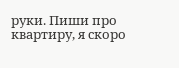руки. Пиши про квартиру, я скоро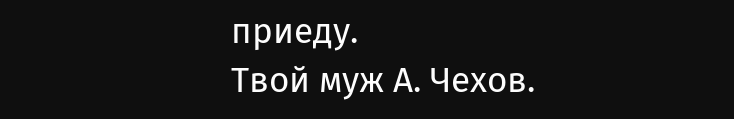приеду.
Твой муж А. Чехов.